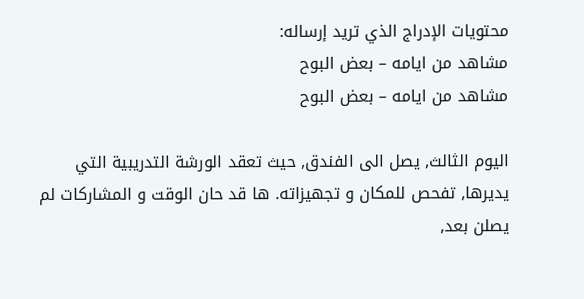محتويات الإدراج الذي تريد إرساله:
مشاهد من ايامه – بعض البوح
مشاهد من ايامه – بعض البوح

اليوم الثالث, يصل الى الفندق, حيث تعقد الورشة التدريبية التي يديرها, تفحص للمكان و تجهيزاته. ها قد حان الوقت و المشاركات لم يصلن بعد,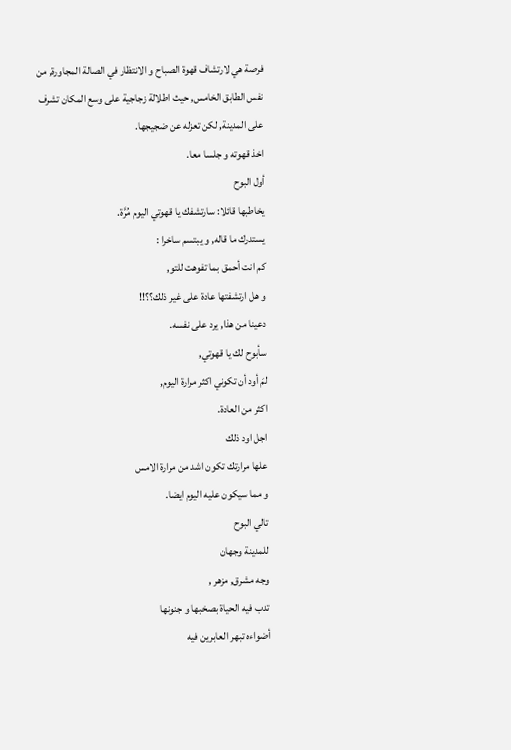فرصة هي لارتشاف قهوة الصباح و الانتظار في الصالة المجاورة, من نفس الطابق الخامس, حيث اطلالة زجاجية على وسع المكان تشرف على المدينة, لكن تعزله عن ضجيجها.
اخذ قهوته و جلسا معا.
أول البوح
يخاطبها قائلا: سارتشفك يا قهوتي اليوم مُرَّة.
يستدرك ما قاله, و يبتسم ساخرا :
كم انت أحمق بما تفوهت للتو,
و هل ارتشفتها عادة على غير ذلك؟؟!!
دعينا من هذا, يرد على نفسه.
سأبوح لك يا قهوتي,
لمَ أود أن تكوني اكثر مرارة اليوم,
اكثر من العادة.
اجل اود ذلك
علها مرارتك تكون اشد من مرارة الامس
و مما سيكون عليه اليوم ايضا.
تالي البوح
للمدينة وجهان
وجه مشرق, مزهر ,
تدب فيه الحياة بصخبها و جنونها
أضواءه تبهر العابرين فيه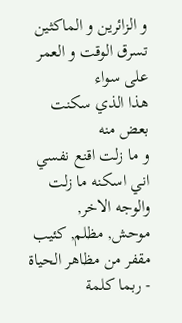و الزائرين و الماكثين
تسرق الوقت و العمر على سواء
هذا الذي سكنت بعض منه
و ما زلت اقنع نفسي اني اسكنه ما زلت
والوجه الاخر,
موحش, مظلم, كئيب
مقفر من مظاهر الحياة
- ربما كلمة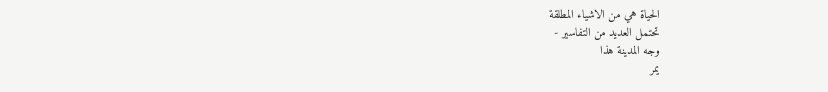الحياة هي من الاشياء المطلقة
تحتمل العديد من التفاسير -
وجه المدينة هذا
يمر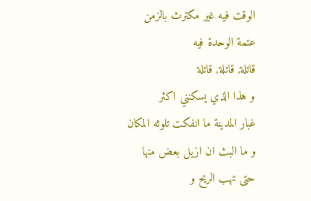الوقت فيه غير مكترث بالزمن
عتمة الوحدة فيه
قاتلة, قاتلة, قاتلة
و هذا الذي يسكنني اكثر
غبار المدينة ما انفكت تلوثه المكان
و ما البث ان ازيل بعض منها
حتى تهب الريح و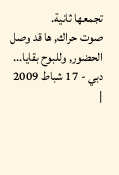تجمعها ثانية.
صوت حراك, ها قد وصل الحضور, وللبوح بقايا...
دبي - 17 شباط 2009
|